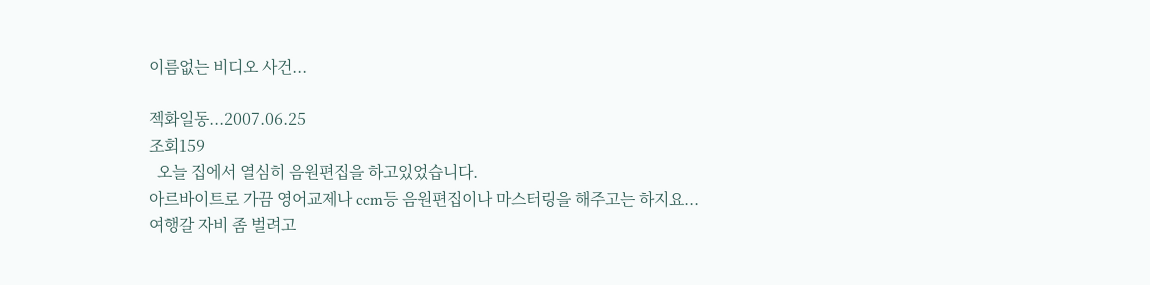이름없는 비디오 사건...

젝화일동...2007.06.25
조회159
  오늘 집에서 열심히 음원편집을 하고있었습니다.
아르바이트로 가끔 영어교제나 ccm등 음원편집이나 마스터링을 해주고는 하지요...
여행갈 자비 좀 벌려고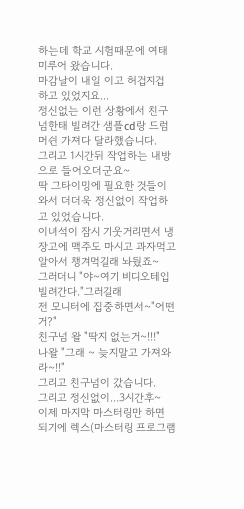하는데 학교 시험때문에 여태 미루어 왔습니다.
마감날이 내일 이고 허겁지겁 하고 있었지요...
정신없는 이런 상황에서 친구넘한태 빌려간 샘플cd랑 드럼머쉰 가져다 달라했습니다.
그리고 1시간뒤 작업하는 내방으로 들어오더군요~
딱 그타이밍에 필요한 것들이 와서 더더욱 정신없이 작업하고 있었습니다.
이녀석이 잠시 기웃거리면서 냉장고에 맥주도 마시고 과자먹고 알아서 챙겨먹길래 놔뒀죠~
그러더니 "야~여기 비디오테입 빌려간다."그러길래
전 모니터에 집중하면서~"어떤거?"
친구넘 왈 "딱지 없는거~!!!"
나왈 "그래 ~ 늦지말고 가져와라~!!"
그리고 친구넘이 갔습니다.
그리고 정신없이...3시간후~  이제 마지막 마스터링만 하면 되기에 렉스(마스터링 프로그램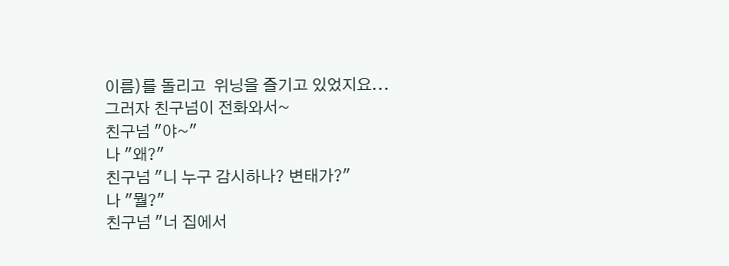이름)를 돌리고  위닝을 즐기고 있었지요...
그러자 친구넘이 전화와서~
친구넘 "야~"
나 "왜?"
친구넘 "니 누구 감시하나? 변태가?"
나 "뭘?"
친구넘 "너 집에서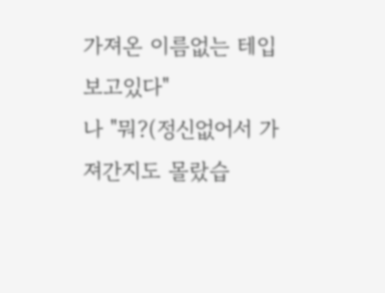가져온 이름없는 테입보고있다"
나 "뭐?(정신없어서 가져간지도 몰랐습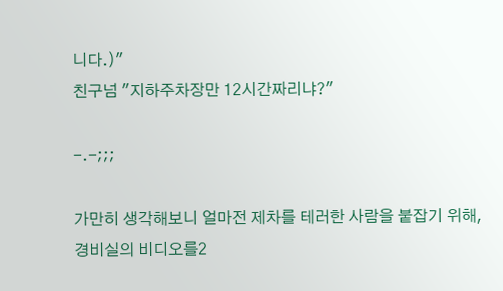니다.)"
친구넘 "지하주차장만 12시간짜리냐?"

-.-;;;

가만히 생각해보니 얼마전 제차를 테러한 사람을 붙잡기 위해, 경비실의 비디오를2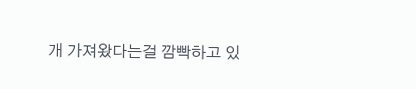개 가져왔다는걸 깜빡하고 있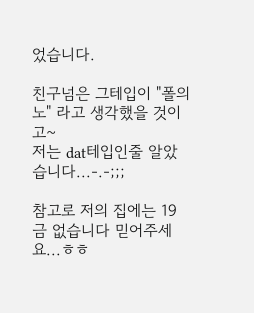었습니다.

친구넘은 그테입이 "폴의 노" 라고 생각했을 것이고~
저는 dat테입인줄 알았습니다...-.-;;;

참고로 저의 집에는 19금 없습니다 믿어주세요...ㅎㅎ